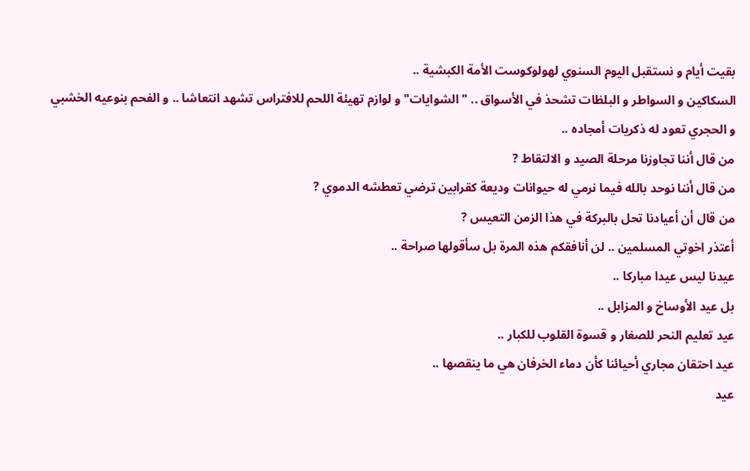بقيت أيام و نستقبل اليوم السنوي لهولوكوست الأمة الكبشية ..
السكاكين و السواطر و البلظات تشحذ في الأسواق .. "الشوايات" و لوازم تهيئة اللحم للافتراس تشهد انتعاشا .. و الفحم بنوعيه الخشبي و الحجري تعود له ذكريات أمجاده ..
من قال أننا تجاوزنا مرحلة الصيد و الالتقاط ?
من قال أننا نوحد بالله فيما نرمي له حيوانات وديعة كقرابين ترضي تعطشه الدموي ?
من قال أن أعيادنا تحل بالبركة في هذا الزمن التعيس ?
أعتذر اخوتي المسلمين .. لن أنافقكم هذه المرة بل سأقولها صراحة ..
عيدنا ليس عيدا مباركا ..
بل عيد الأوساخ و المزابل ..
عيد تعليم النحر للصغار و قسوة القلوب للكبار ..
عيد احتقان مجاري أحيائنا كأن دماء الخرفان هي ما ينقصها ..
عيد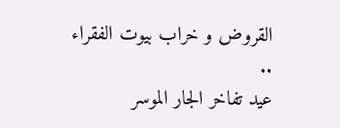القروض و خراب بيوت الفقراء ..
عيد تفاخر الجار الموسر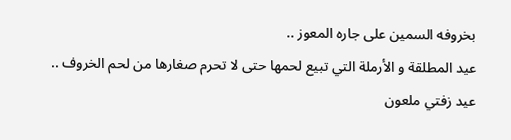بخروفه السمين على جاره المعوز ..
عيد المطلقة و الأرملة التي تبيع لحمها حتى لا تحرم صغارها من لحم الخروف ..
عيد زفتي ملعون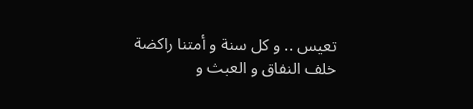تعيس .. و كل سنة و أمتنا راكضة خلف النفاق و العبث و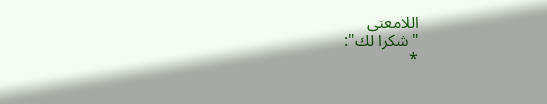اللامعنى
"شكرا لك":
*